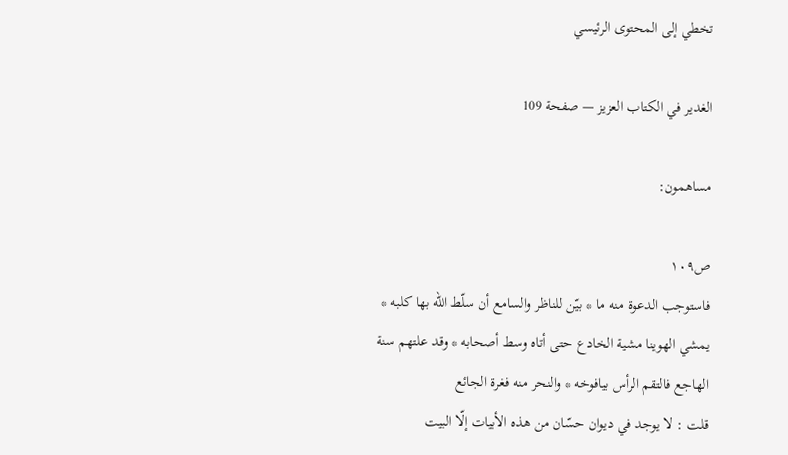تخطي إلى المحتوى الرئيسي

الغدير في الكتاب العزيز — صفحة 109

مساهمون:

ص١٠٩
فاستوجب الدعوة منه ما * بيّن للناظر والسامع أن سلّط اللّه بها كلبه * يمشي الهوينا مشية الخادع حتى أتاه وسط أصحابه * وقد علتهم سنة الهاجع فالتقم الرأس بيافوخه * والنحر منه فغرة الجائع
قلت : لا يوجد في ديوان حسّان من هذه الأبيات إلّا البيت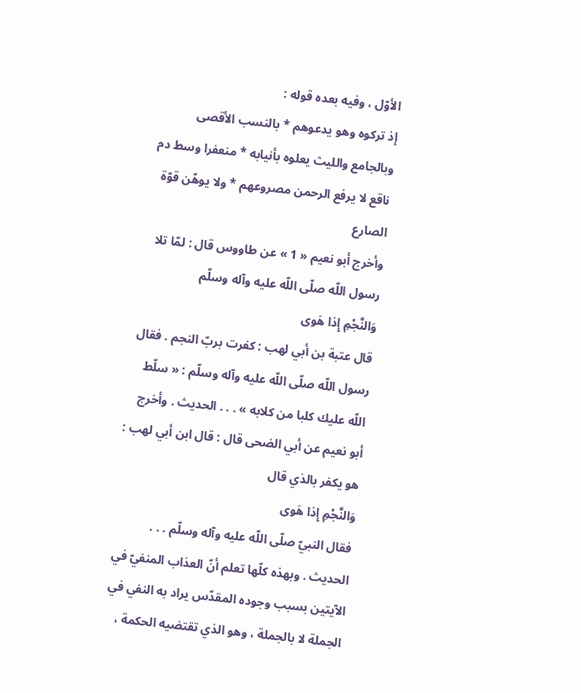الأوّل ، وفيه بعده قوله :
إذ تركوه وهو يدعوهم * بالنسب الأقصى وبالجامع والليث يعلوه بأنيابه * منعفرا وسط دم ناقع لا يرفع الرحمن مصروعهم * ولا يوهّن قوّة الصارع
وأخرج أبو نعيم « 1 » عن طاووس قال : لمّا تلا رسول اللّه صلّى اللّه عليه وآله وسلّم
وَالنَّجْمِ إِذا هَوى
قال عتبة بن أبي لهب : كفرت بربّ النجم . فقال رسول اللّه صلّى اللّه عليه وآله وسلّم : « سلّط اللّه عليك كلبا من كلابه » . . . الحديث . وأخرج أبو نعيم عن أبي الضحى قال : قال ابن أبي لهب : هو يكفر بالذي قال
وَالنَّجْمِ إِذا هَوى
فقال النبيّ صلّى اللّه عليه وآله وسلّم . . . الحديث . وبهذه كلّها تعلم أنّ العذاب المنفيّ في الآيتين بسبب وجوده المقدّس يراد به النفي في الجملة لا بالجملة ، وهو الذي تقتضيه الحكمة ،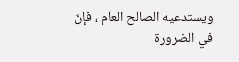ويستدعيه الصالح العام ، فإنّ في الضرورة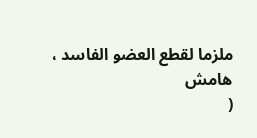ملزما لقطع العضو الفاسد ،
هامش
(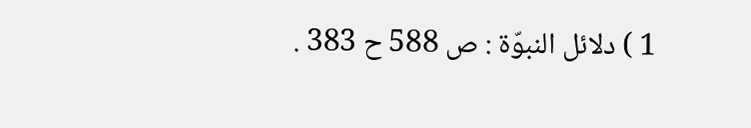1 ) دلائل النبوّة : ص 588 ح 383 .